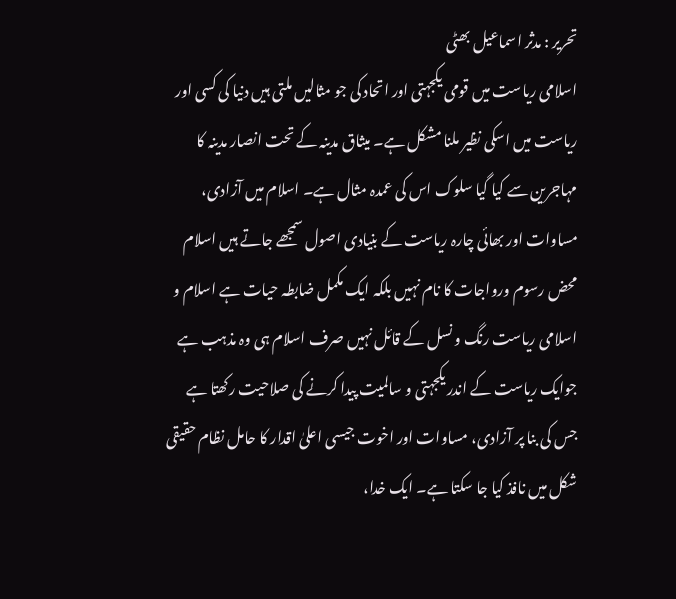تحریر : مدثر اسماعیل بھٹی
اسلامی ریاست میں قومی یکجہتی اور اتحاد کی جو مثالیں ملتی ہیں دنیا کی کسی اور ریاست میں اسکی نظیر ملنا مشکل ہے۔ میثاق مدینہ کے تحت انصار مدینہ کا مہاجرین سے کیا گیا سلوک اس کی عمدہ مثال ہے۔ اسلام میں آزادی، مساوات اور بھائی چارہ ریاست کے بنیادی اصول سمجھے جاتے ہیں اسلام محض رسوم ورواجات کا نام نہیں بلکہ ایک مکمل ضابطہ حیات ہے اسلام و اسلامی ریاست رنگ و نسل کے قائل نہیں صرف اسلام ہی وہ مذہب ہے جوایک ریاست کے اندر یکجہتی و سالمیت پیدا کرنے کی صلاحیت رکھتا ہے جس کی بنا پر آزادی، مساوات اور اخوت جیسی اعلیٰ اقدار کا حامل نظام حقیقی شکل میں نافذ کیا جا سکتا ہے۔ ایک خدا،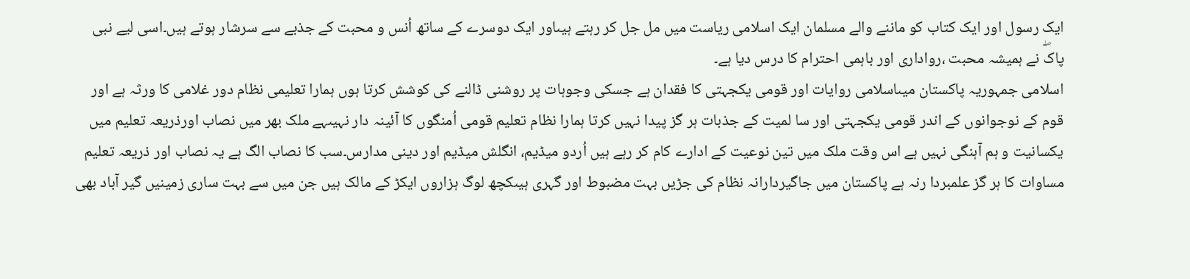ایک رسول اور ایک کتاب کو ماننے والے مسلمان ایک اسلامی ریاست میں مل جل کر رہتے ہیںاور ایک دوسرے کے ساتھ اُنس و محبت کے جذبے سے سرشار ہوتے ہیں۔اسی لیے نبی پاکۖ نے ہمیشہ محبت ،رواداری اور باہمی احترام کا درس دیا ہے۔
اسلامی جمہوریہ پاکستان میںاسلامی روایات اور قومی یکجہتی کا فقدان ہے جسکی وجوہات پر روشنی ڈالنے کی کوشش کرتا ہوں ہمارا تعلیمی نظام دور غلامی کا ورثہ ہے اور قوم کے نوجوانوں کے اندر قومی یکجہتی اور سا لمیت کے جذبات ہر گز پیدا نہیں کرتا ہمارا نظام تعلیم قومی اُمنگوں کا آئینہ دار نہیںہے ملک بھر میں نصاب اورذریعہ تعلیم میں یکسانیت و ہم آہنگی نہیں ہے اس وقت ملک میں تین نوعیت کے ادارے کام کر رہے ہیں اُردو میڈیم، انگلش میڈیم اور دینی مدارس۔سب کا نصاب الگ ہے یہ نصاب اور ذریعہ تعلیم مساوات کا ہر گز علمبردا رنہ ہے پاکستان میں جاگیردارانہ نظام کی جڑیں بہت مضبوط اور گہری ہیںکچھ لوگ ہزاروں ایکڑ کے مالک ہیں جن میں سے بہت ساری زمینیں گیر آباد بھی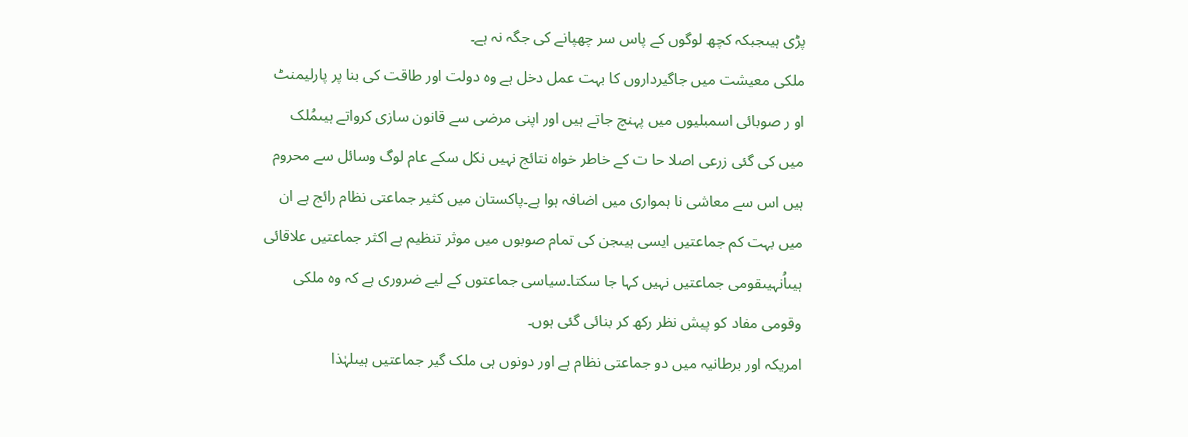پڑی ہیںجبکہ کچھ لوگوں کے پاس سر چھپانے کی جگہ نہ ہے۔
ملکی معیشت میں جاگیرداروں کا بہت عمل دخل ہے وہ دولت اور طاقت کی بنا پر پارلیمنٹ او ر صوبائی اسمبلیوں میں پہنچ جاتے ہیں اور اپنی مرضی سے قانون سازی کرواتے ہیںمُلک میں کی گئی زرعی اصلا حا ت کے خاطر خواہ نتائج نہیں نکل سکے عام لوگ وسائل سے محروم ہیں اس سے معاشی نا ہمواری میں اضافہ ہوا ہے۔پاکستان میں کثیر جماعتی نظام رائج ہے ان میں بہت کم جماعتیں ایسی ہیںجن کی تمام صوبوں میں موثر تنظیم ہے اکثر جماعتیں علاقائی ہیںاُنہیںقومی جماعتیں نہیں کہا جا سکتا۔سیاسی جماعتوں کے لیے ضروری ہے کہ وہ ملکی وقومی مفاد کو پیش نظر رکھ کر بنائی گئی ہوں۔
امریکہ اور برطانیہ میں دو جماعتی نظام ہے اور دونوں ہی ملک گیر جماعتیں ہیںلہٰذا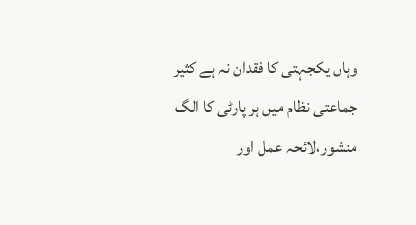وہاں یکجہتی کا فقدان نہ ہے کثیر جماعتی نظام میں ہر پارٹی کا الگ منشور،لائحہ عمل اور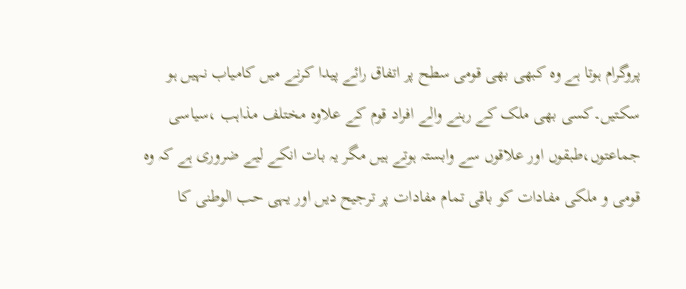پروگرام ہوتا ہے وہ کبھی بھی قومی سطح پر اتفاق رائے پیدا کرنے میں کامیاب نہیں ہو سکتیں۔کسی بھی ملک کے رہنے والے افراد قوم کے علاوہ مختلف مذاہب ،سیاسی جماعتوں،طبقوں اور علاقوں سے وابستہ ہوتے ہیں مگر یہ بات انکے لیے ضروری ہے کہ وہ قومی و ملکی مفادات کو باقی تمام مفادات پر ترجیح دیں اور یہی حب الوطنی کا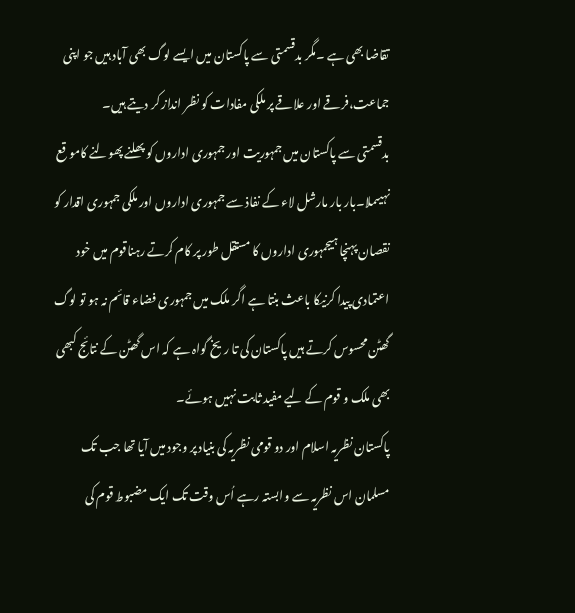تقاضا بھی ہے ۔مگر بدقسمتی سے پاکستان میں ایسے لوگ بھی آباد ہیں جو اپنی جماعت،فرقے اور علاقے پر ملکی مفادات کو نظر انداز کر دیتے ہیں۔
بدقسمتی سے پاکستان میں جمہوریت اور جمہوری اداروں کو پھلنے پھولنے کامو قع نہیںملا۔بار بار مارشل لاء کے نفاذ سے جمہوری اداروں اور ملکی جمہوری اقدار کو نقصان پہنچا ہیجمہوری اداروں کا مستقل طور پر کام کرتے رہناقوم میں خود اعتمادی پیدا کرنیکا باعث بنتا ہے اگر ملک میں جمہوری فضاء قائم نہ ہو تو لوگ گھٹن محسوس کرتے ہیں پاکستان کی تا ریخ گواہ ہے کہ اس گھٹن کے نتائج کبھی بھی ملک و قوم کے لیے مفید ثابت نہیں ہوئے۔
پاکستان نظریہ اسلام اور دو قومی نظریہ کی بنیاد پر وجود میں آیا تھا جب تک مسلمان اس نظریہ سے وابستہ رہے اُس وقت تک ایک مضبوط قوم کی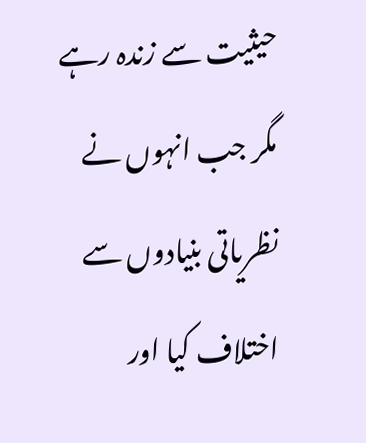حیثیت سے زندہ رہے مگر جب انہوں نے نظریاتی بنیادوں سے اختلاف کیا اور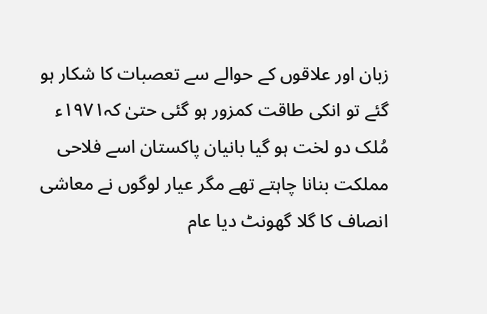زبان اور علاقوں کے حوالے سے تعصبات کا شکار ہو گئے تو انکی طاقت کمزور ہو گئی حتیٰ کہ١٩٧١ء مُلک دو لخت ہو گیا بانیان پاکستان اسے فلاحی مملکت بنانا چاہتے تھے مگر عیار لوگوں نے معاشی انصاف کا گلا گھونٹ دیا عام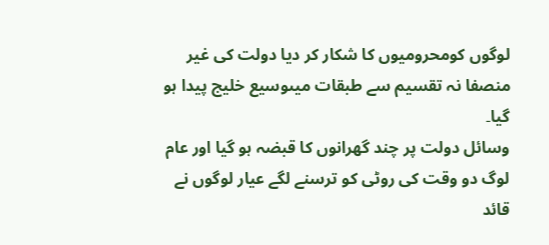لوگوں کومحرومیوں کا شکار کر دیا دولت کی غیر منصفا نہ تقسیم سے طبقات میںوسیع خلیج پیدا ہو گیا۔
وسائل دولت پر چند گھرانوں کا قبضہ ہو گیا اور عام لوگ دو وقت کی روٹی کو ترسنے لگے عیار لوگوں نے قائد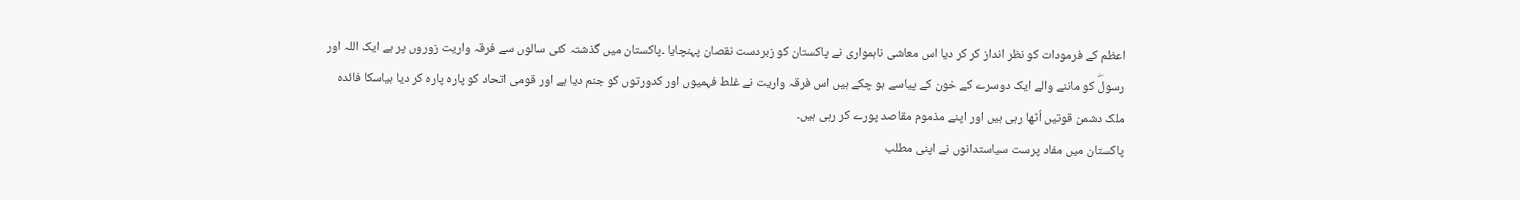اعظم کے فرمودات کو نظر انداز کر کر دیا اس معاشی ناہمواری نے پاکستان کو زبردست نقصان پہنچایا ۔پاکستان میں گذشتہ کئی سالوں سے فرقہ واریت زوروں پر ہے ایک اللہ اور رسولۖ کو ماننے والے ایک دوسرے کے خون کے پیاسے ہو چکے ہیں اس فرقہ واریت نے غلط فہمیوں اور کدورتوں کو جنم دیا ہے اور قومی اتحاد کو پارہ پارہ کر دیا ہیاسکا فائدہ ملک دشمن قوتیں اُٹھا رہی ہیں اور اپنے مذموم مقاصد پورے کر رہی ہیں۔
پاکستان میں مفاد پرست سیاستدانوں نے اپنی مطلب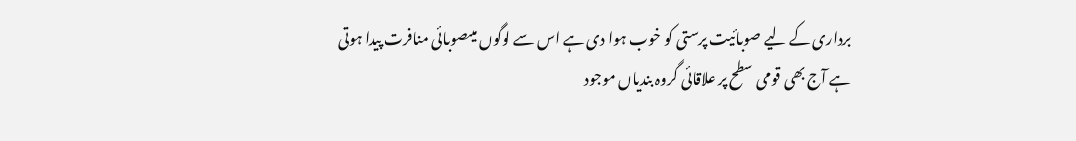برداری کے لیے صوبائیت پرستی کو خوب ہوا دی ہے اس سے لوگوں میںصوبائی منافرت پیدا ہوتی ہے آج بھی قومی سطح پر علاقائی گروہ بندیاں موجود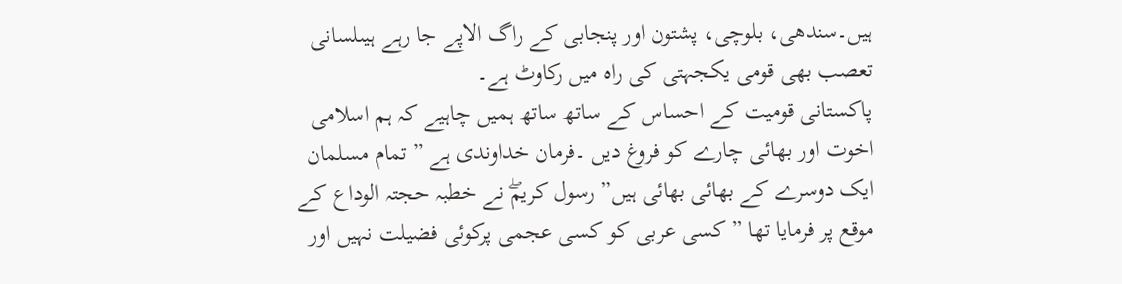ہیں۔سندھی، بلوچی، پشتون اور پنجابی کے راگ الاپے جا رہے ہیںلسانی تعصب بھی قومی یکجہتی کی راہ میں رکاوٹ ہے۔
پاکستانی قومیت کے احساس کے ساتھ ساتھ ہمیں چاہیے کہ ہم اسلامی اخوت اور بھائی چارے کو فروغ دیں ۔فرمان خداوندی ہے ” تمام مسلمان ایک دوسرے کے بھائی بھائی ہیں” رسول کریمۖ نے خطبہ حجتہ الوداع کے موقع پر فرمایا تھا ” کسی عربی کو کسی عجمی پرکوئی فضیلت نہیں اور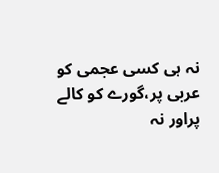نہ ہی کسی عجمی کو عربی پر،گورے کو کالے پراور نہ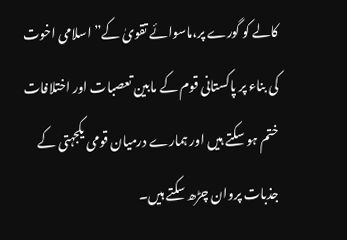کالے کو گورے پر،ماسوائے تقویٰ کے” اسلامی اخوت کی بناء پر پاکستانی قوم کے مابین تعصبات اور اختلافات ختم ہو سکتے ہیں اور ہمارے درمیان قومی یکجہتی کے جذبات پروان چڑھ سکتے ہیں۔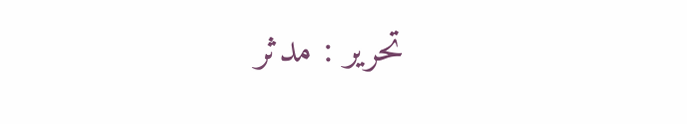تحریر : مدثر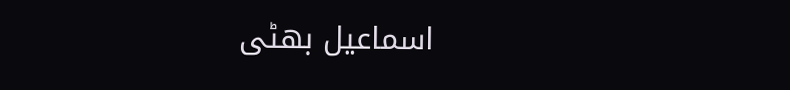اسماعیل بھٹی